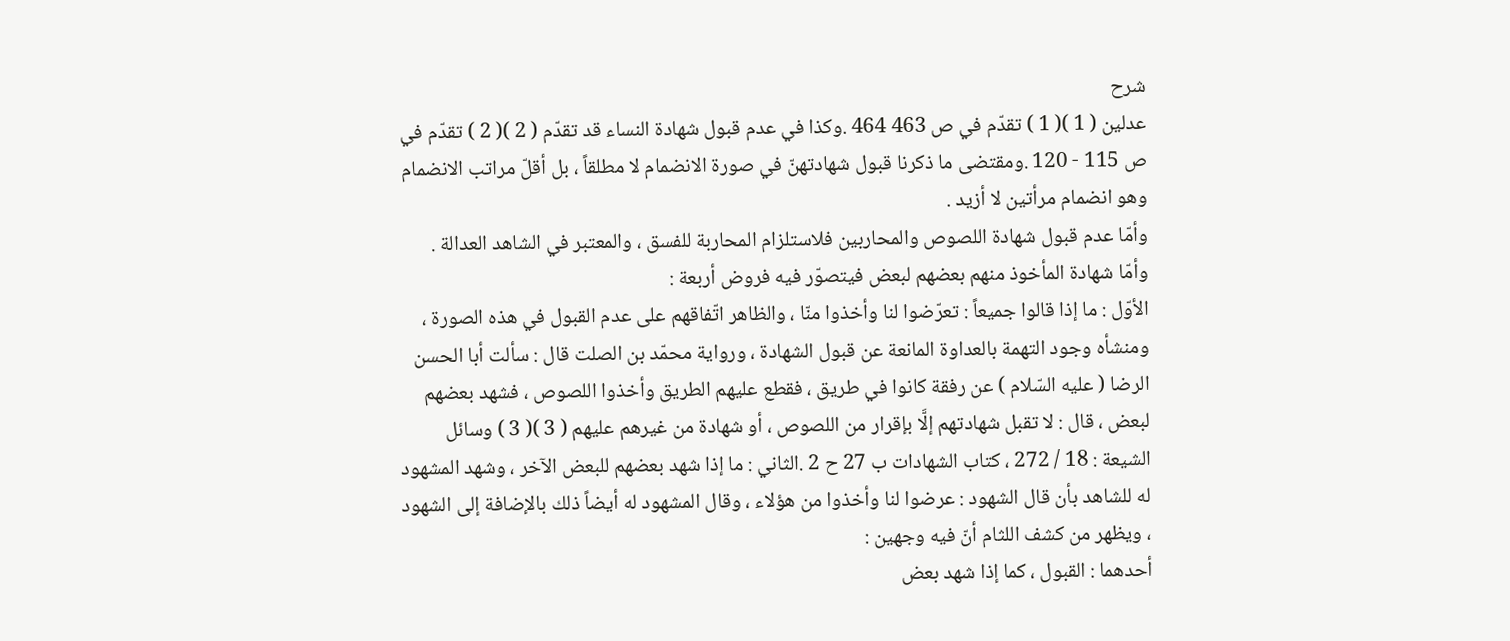شرح
عدلين ( 1 )( 1 ) تقدّم في ص 463 464 .وكذا في عدم قبول شهادة النساء قد تقدّم ( 2 )( 2 ) تقدّم في ص 115 - 120 .ومقتضى ما ذكرنا قبول شهادتهنّ في صورة الانضمام لا مطلقاً ، بل أقلّ مراتب الانضمام وهو انضمام مرأتين لا أزيد .
وأمّا عدم قبول شهادة اللصوص والمحاربين فلاستلزام المحاربة للفسق ، والمعتبر في الشاهد العدالة .
وأمّا شهادة المأخوذ منهم بعضهم لبعض فيتصوّر فيه فروض أربعة :
الأوّل : ما إذا قالوا جميعاً : تعرّضوا لنا وأخذوا منّا ، والظاهر اتّفاقهم على عدم القبول في هذه الصورة ، ومنشأه وجود التهمة بالعداوة المانعة عن قبول الشهادة ، ورواية محمّد بن الصلت قال : سألت أبا الحسن الرضا ( عليه السّلام ) عن رفقة كانوا في طريق ، فقطع عليهم الطريق وأخذوا اللصوص ، فشهد بعضهم لبعض ، قال : لا تقبل شهادتهم إلَّا بإقرار من اللصوص ، أو شهادة من غيرهم عليهم ( 3 )( 3 ) وسائل الشيعة : 18 / 272 ، كتاب الشهادات ب 27 ح 2 .الثاني : ما إذا شهد بعضهم للبعض الآخر ، وشهد المشهود له للشاهد بأن قال الشهود : عرضوا لنا وأخذوا من هؤلاء ، وقال المشهود له أيضاً ذلك بالإضافة إلى الشهود ، ويظهر من كشف اللثام أنّ فيه وجهين :
أحدهما : القبول ، كما إذا شهد بعض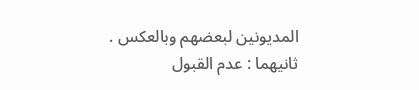المديونين لبعضهم وبالعكس .
ثانيهما : عدم القبول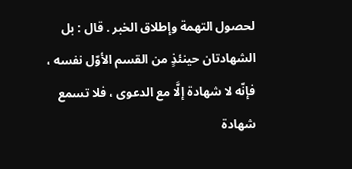لحصول التهمة وإطلاق الخبر . قال : بل الشهادتان حينئذٍ من القسم الأوّل نفسه ، فإنّه لا شهادة إلَّا مع الدعوى ، فلا تسمع شهادة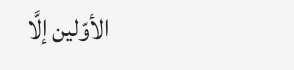الأوّلين إلَّا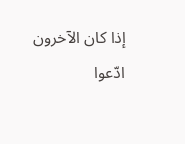إذا كان الآخرون ادّعوا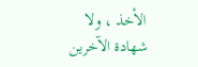الأخذ ، ولا شهادة الآخرين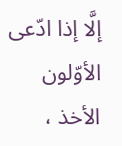إلَّا إذا ادّعى الأوّلون الأخذ ،